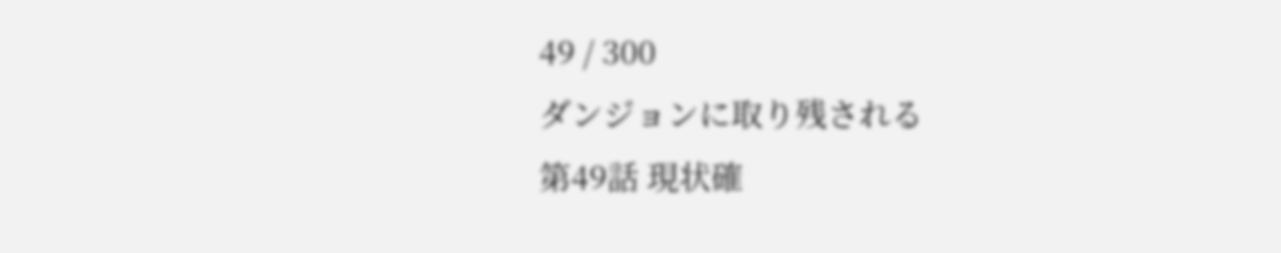49 / 300
ダンジョンに取り残される
第49話 現状確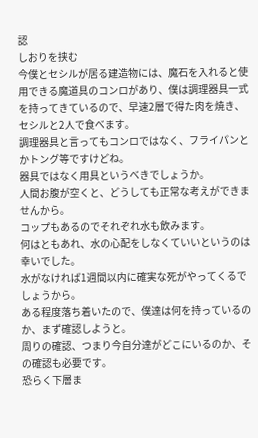認
しおりを挟む
今僕とセシルが居る建造物には、魔石を入れると使用できる魔道具のコンロがあり、僕は調理器具一式を持ってきているので、早速2層で得た肉を焼き、セシルと2人で食べます。
調理器具と言ってもコンロではなく、フライパンとかトング等ですけどね。
器具ではなく用具というべきでしょうか。
人間お腹が空くと、どうしても正常な考えができませんから。
コップもあるのでそれぞれ水も飲みます。
何はともあれ、水の心配をしなくていいというのは幸いでした。
水がなければ1週間以内に確実な死がやってくるでしょうから。
ある程度落ち着いたので、僕達は何を持っているのか、まず確認しようと。
周りの確認、つまり今自分達がどこにいるのか、その確認も必要です。
恐らく下層ま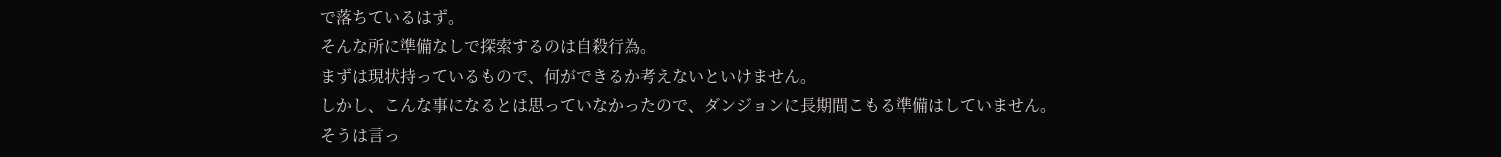で落ちているはず。
そんな所に準備なしで探索するのは自殺行為。
まずは現状持っているもので、何ができるか考えないといけません。
しかし、こんな事になるとは思っていなかったので、ダンジョンに長期間こもる準備はしていません。
そうは言っ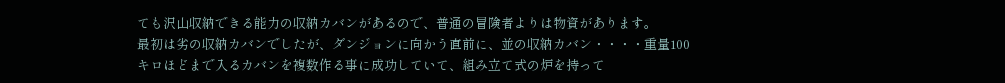ても沢山収納できる能力の収納カバンがあるので、普通の冒険者よりは物資があります。
最初は劣の収納カバンでしたが、ダンジョンに向かう直前に、並の収納カバン・・・・重量100キロほどまで入るカバンを複数作る事に成功していて、組み立て式の炉を持って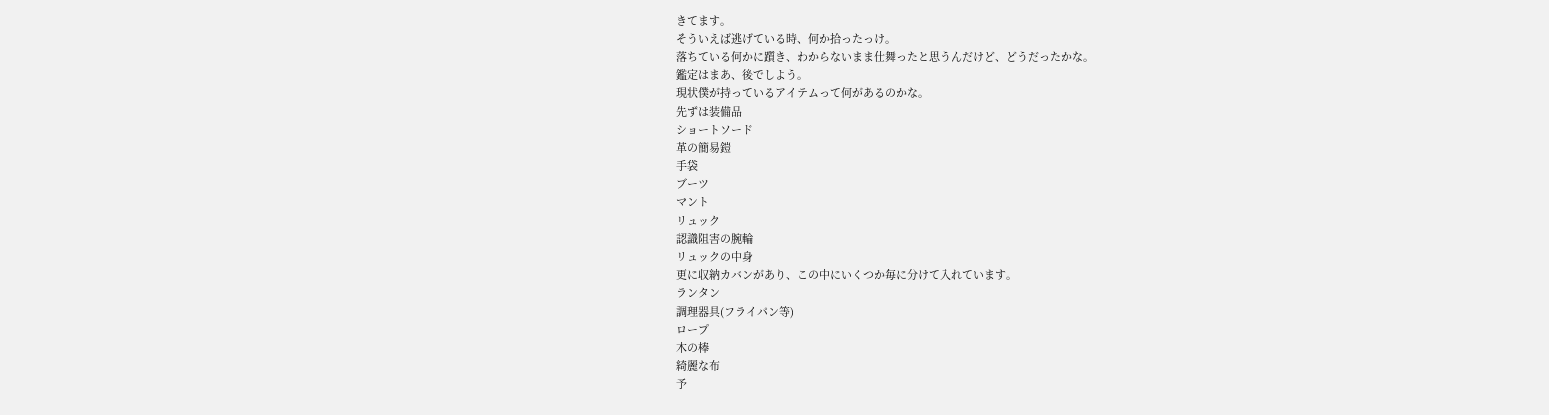きてます。
そういえば逃げている時、何か拾ったっけ。
落ちている何かに躓き、わからないまま仕舞ったと思うんだけど、どうだったかな。
鑑定はまあ、後でしよう。
現状僕が持っているアイテムって何があるのかな。
先ずは装備品
ショートソード
革の簡易鎧
手袋
ブーツ
マント
リュック
認識阻害の腕輪
リュックの中身
更に収納カバンがあり、この中にいくつか毎に分けて入れています。
ランタン
調理器具(フライパン等)
ロープ
木の棒
綺麗な布
予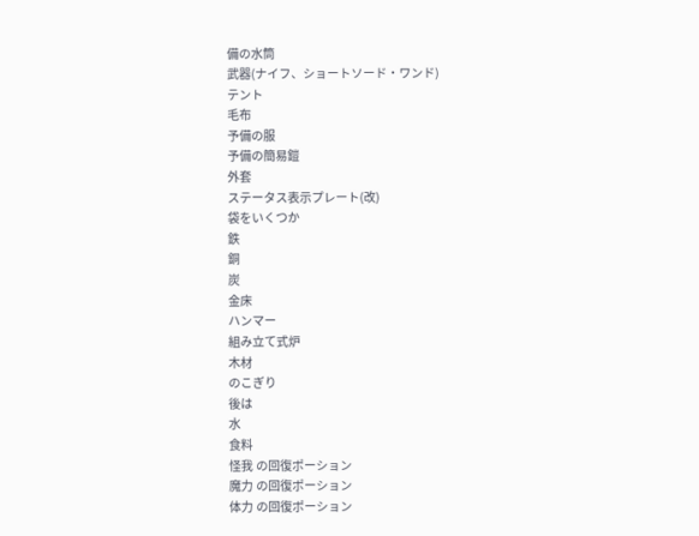備の水筒
武器(ナイフ、ショートソード・ワンド)
テント
毛布
予備の服
予備の簡易鎧
外套
ステータス表示プレート(改)
袋をいくつか
鉄
銅
炭
金床
ハンマー
組み立て式炉
木材
のこぎり
後は
水
食料
怪我 の回復ポーション
魔力 の回復ポーション
体力 の回復ポーション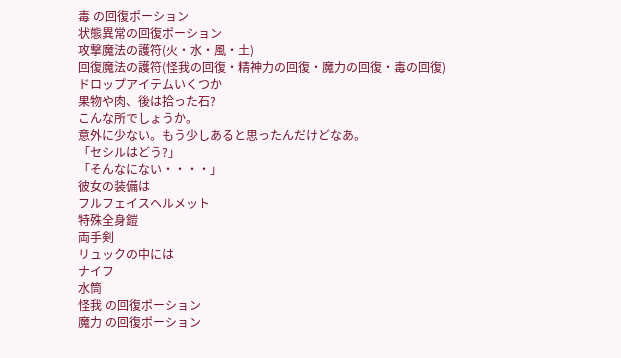毒 の回復ポーション
状態異常の回復ポーション
攻撃魔法の護符(火・水・風・土)
回復魔法の護符(怪我の回復・精神力の回復・魔力の回復・毒の回復)
ドロップアイテムいくつか
果物や肉、後は拾った石?
こんな所でしょうか。
意外に少ない。もう少しあると思ったんだけどなあ。
「セシルはどう?」
「そんなにない・・・・」
彼女の装備は
フルフェイスヘルメット
特殊全身鎧
両手剣
リュックの中には
ナイフ
水筒
怪我 の回復ポーション
魔力 の回復ポーション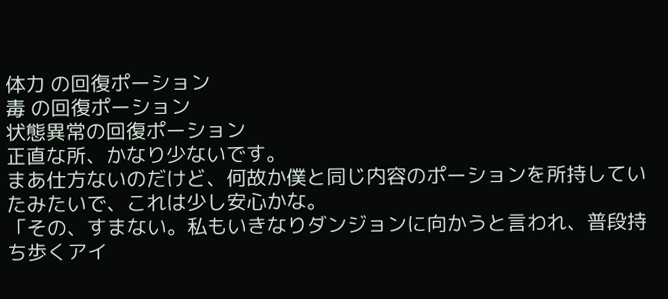体力 の回復ポーション
毒 の回復ポーション
状態異常の回復ポーション
正直な所、かなり少ないです。
まあ仕方ないのだけど、何故か僕と同じ内容のポーションを所持していたみたいで、これは少し安心かな。
「その、すまない。私もいきなりダンジョンに向かうと言われ、普段持ち歩くアイ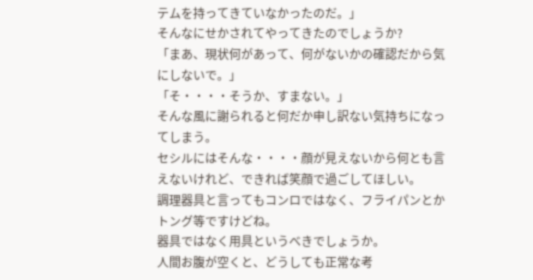テムを持ってきていなかったのだ。」
そんなにせかされてやってきたのでしょうか?
「まあ、現状何があって、何がないかの確認だから気にしないで。」
「そ・・・・そうか、すまない。」
そんな風に謝られると何だか申し訳ない気持ちになってしまう。
セシルにはそんな・・・・顔が見えないから何とも言えないけれど、できれば笑顔で過ごしてほしい。
調理器具と言ってもコンロではなく、フライパンとかトング等ですけどね。
器具ではなく用具というべきでしょうか。
人間お腹が空くと、どうしても正常な考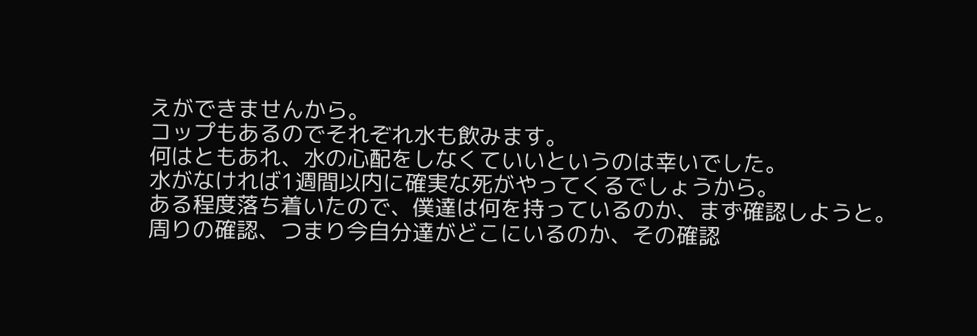えができませんから。
コップもあるのでそれぞれ水も飲みます。
何はともあれ、水の心配をしなくていいというのは幸いでした。
水がなければ1週間以内に確実な死がやってくるでしょうから。
ある程度落ち着いたので、僕達は何を持っているのか、まず確認しようと。
周りの確認、つまり今自分達がどこにいるのか、その確認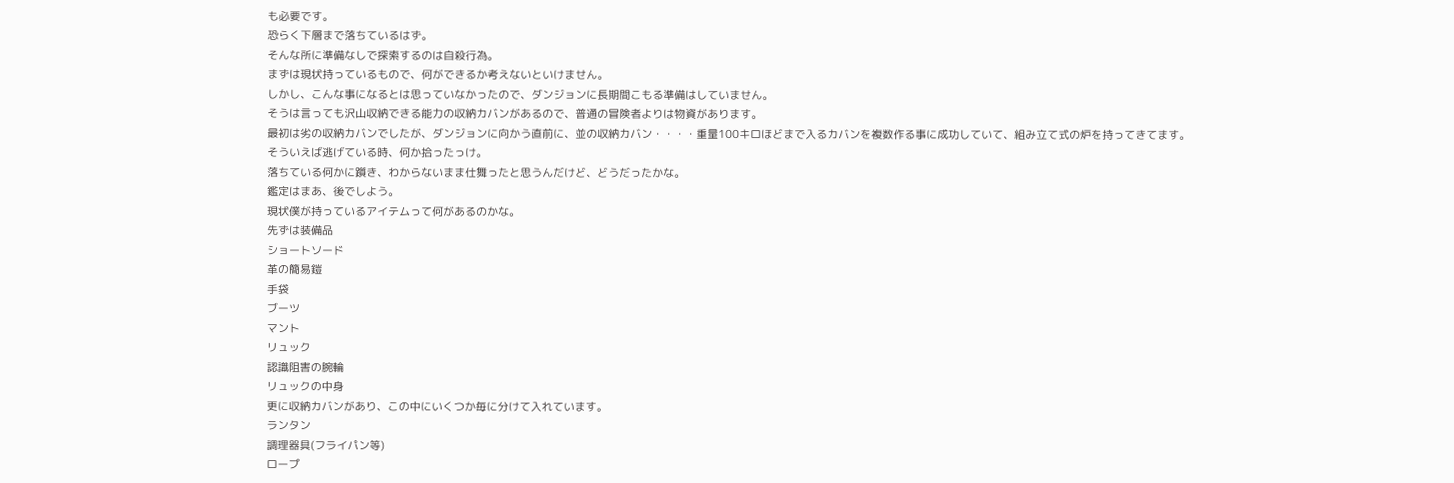も必要です。
恐らく下層まで落ちているはず。
そんな所に準備なしで探索するのは自殺行為。
まずは現状持っているもので、何ができるか考えないといけません。
しかし、こんな事になるとは思っていなかったので、ダンジョンに長期間こもる準備はしていません。
そうは言っても沢山収納できる能力の収納カバンがあるので、普通の冒険者よりは物資があります。
最初は劣の収納カバンでしたが、ダンジョンに向かう直前に、並の収納カバン・・・・重量100キロほどまで入るカバンを複数作る事に成功していて、組み立て式の炉を持ってきてます。
そういえば逃げている時、何か拾ったっけ。
落ちている何かに躓き、わからないまま仕舞ったと思うんだけど、どうだったかな。
鑑定はまあ、後でしよう。
現状僕が持っているアイテムって何があるのかな。
先ずは装備品
ショートソード
革の簡易鎧
手袋
ブーツ
マント
リュック
認識阻害の腕輪
リュックの中身
更に収納カバンがあり、この中にいくつか毎に分けて入れています。
ランタン
調理器具(フライパン等)
ロープ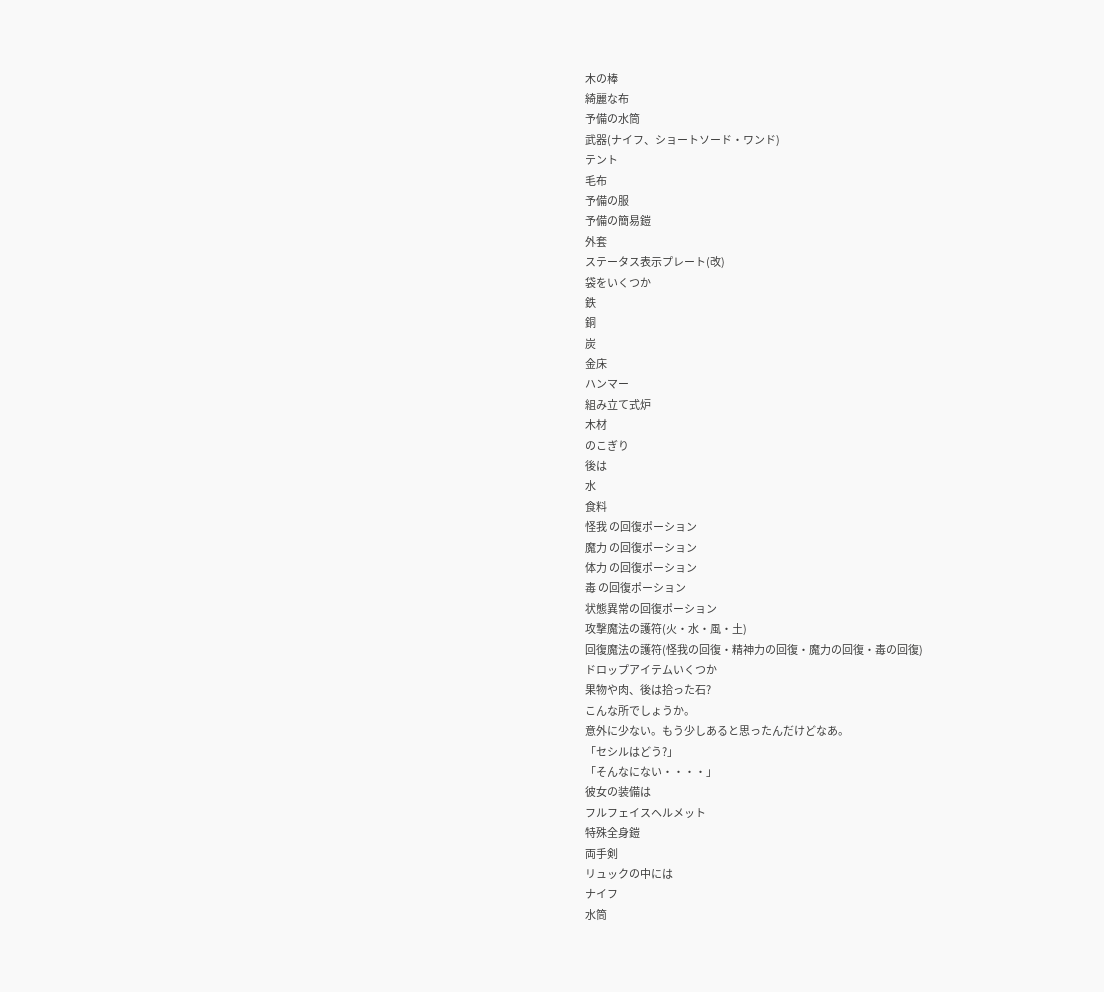木の棒
綺麗な布
予備の水筒
武器(ナイフ、ショートソード・ワンド)
テント
毛布
予備の服
予備の簡易鎧
外套
ステータス表示プレート(改)
袋をいくつか
鉄
銅
炭
金床
ハンマー
組み立て式炉
木材
のこぎり
後は
水
食料
怪我 の回復ポーション
魔力 の回復ポーション
体力 の回復ポーション
毒 の回復ポーション
状態異常の回復ポーション
攻撃魔法の護符(火・水・風・土)
回復魔法の護符(怪我の回復・精神力の回復・魔力の回復・毒の回復)
ドロップアイテムいくつか
果物や肉、後は拾った石?
こんな所でしょうか。
意外に少ない。もう少しあると思ったんだけどなあ。
「セシルはどう?」
「そんなにない・・・・」
彼女の装備は
フルフェイスヘルメット
特殊全身鎧
両手剣
リュックの中には
ナイフ
水筒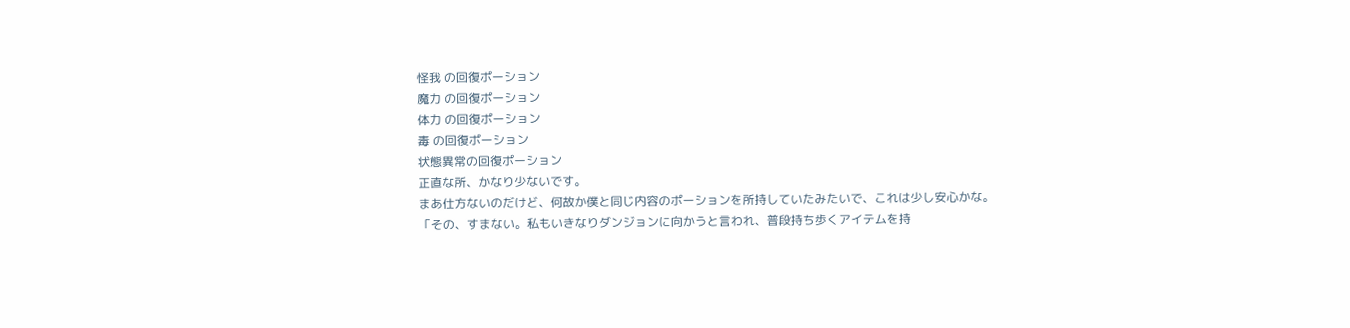怪我 の回復ポーション
魔力 の回復ポーション
体力 の回復ポーション
毒 の回復ポーション
状態異常の回復ポーション
正直な所、かなり少ないです。
まあ仕方ないのだけど、何故か僕と同じ内容のポーションを所持していたみたいで、これは少し安心かな。
「その、すまない。私もいきなりダンジョンに向かうと言われ、普段持ち歩くアイテムを持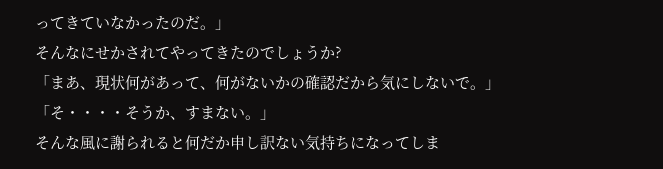ってきていなかったのだ。」
そんなにせかされてやってきたのでしょうか?
「まあ、現状何があって、何がないかの確認だから気にしないで。」
「そ・・・・そうか、すまない。」
そんな風に謝られると何だか申し訳ない気持ちになってしま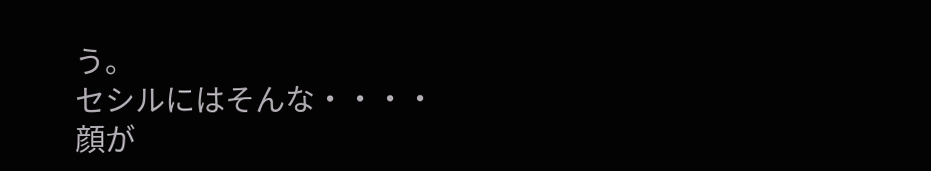う。
セシルにはそんな・・・・顔が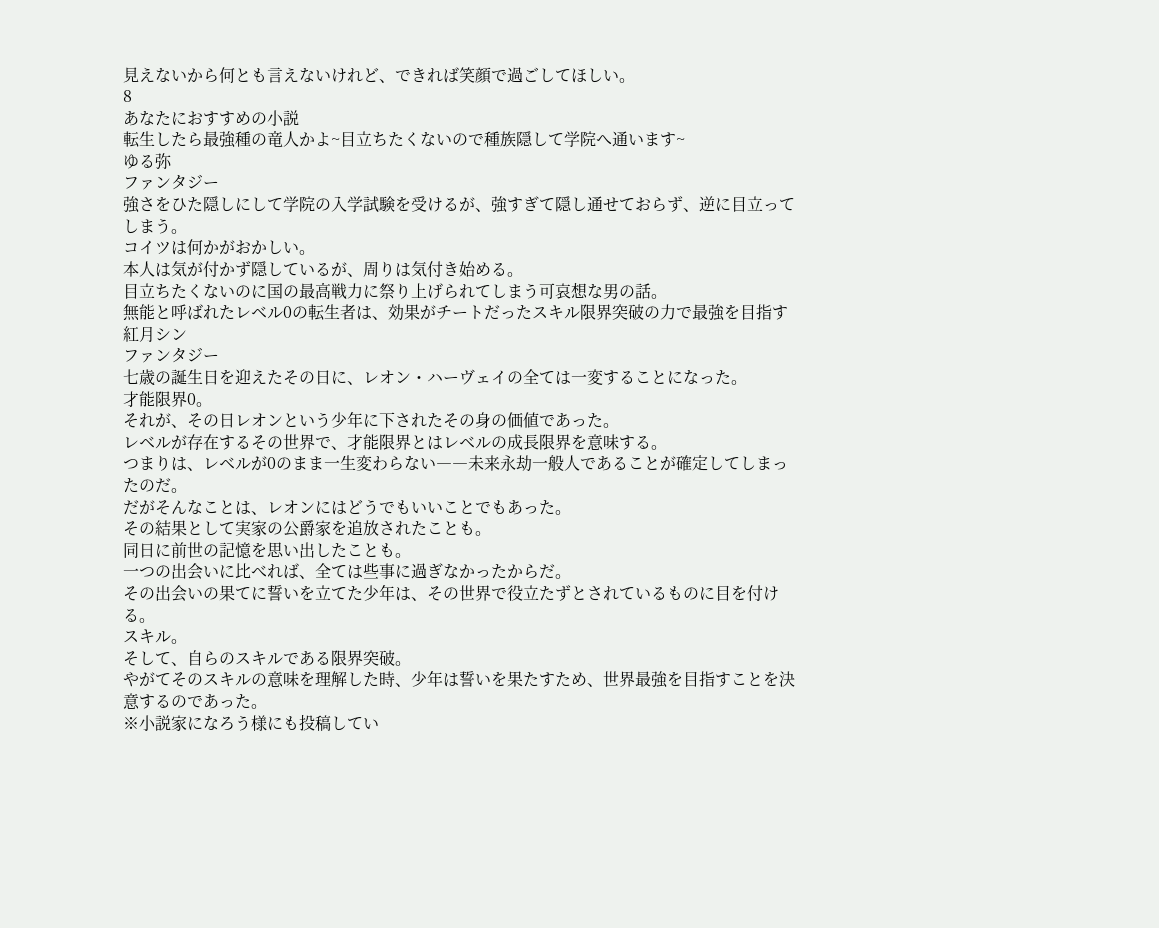見えないから何とも言えないけれど、できれば笑顔で過ごしてほしい。
8
あなたにおすすめの小説
転生したら最強種の竜人かよ~目立ちたくないので種族隠して学院へ通います~
ゆる弥
ファンタジー
強さをひた隠しにして学院の入学試験を受けるが、強すぎて隠し通せておらず、逆に目立ってしまう。
コイツは何かがおかしい。
本人は気が付かず隠しているが、周りは気付き始める。
目立ちたくないのに国の最高戦力に祭り上げられてしまう可哀想な男の話。
無能と呼ばれたレベル0の転生者は、効果がチートだったスキル限界突破の力で最強を目指す
紅月シン
ファンタジー
七歳の誕生日を迎えたその日に、レオン・ハーヴェイの全ては一変することになった。
才能限界0。
それが、その日レオンという少年に下されたその身の価値であった。
レベルが存在するその世界で、才能限界とはレベルの成長限界を意味する。
つまりは、レベルが0のまま一生変わらない――未来永劫一般人であることが確定してしまったのだ。
だがそんなことは、レオンにはどうでもいいことでもあった。
その結果として実家の公爵家を追放されたことも。
同日に前世の記憶を思い出したことも。
一つの出会いに比べれば、全ては些事に過ぎなかったからだ。
その出会いの果てに誓いを立てた少年は、その世界で役立たずとされているものに目を付ける。
スキル。
そして、自らのスキルである限界突破。
やがてそのスキルの意味を理解した時、少年は誓いを果たすため、世界最強を目指すことを決意するのであった。
※小説家になろう様にも投稿してい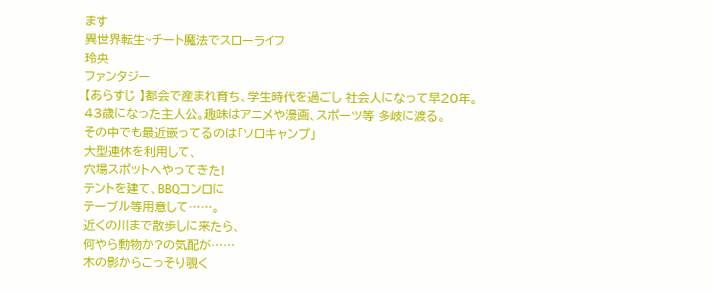ます
異世界転生~チート魔法でスローライフ
玲央
ファンタジー
【あらすじ 】都会で産まれ育ち、学生時代を過ごし 社会人になって早20年。
43歳になった主人公。趣味はアニメや漫画、スポーツ等 多岐に渡る。
その中でも最近嵌ってるのは「ソロキャンプ」
大型連休を利用して、
穴場スポットへやってきた!
テントを建て、BBQコンロに
テーブル等用意して……。
近くの川まで散歩しに来たら、
何やら動物か?の気配が……
木の影からこっそり覗く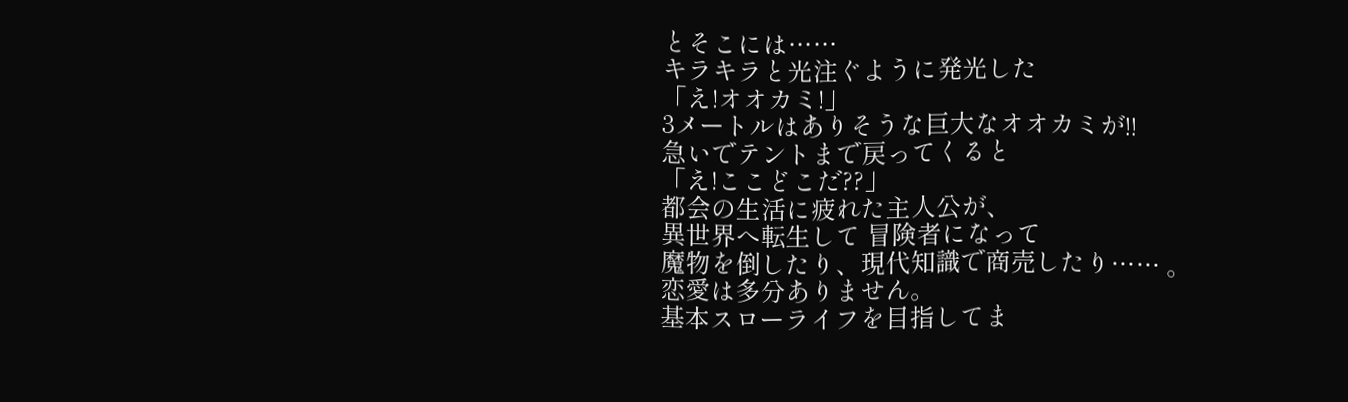とそこには……
キラキラと光注ぐように発光した
「え!オオカミ!」
3メートルはありそうな巨大なオオカミが!!
急いでテントまで戻ってくると
「え!ここどこだ??」
都会の生活に疲れた主人公が、
異世界へ転生して 冒険者になって
魔物を倒したり、現代知識で商売したり…… 。
恋愛は多分ありません。
基本スローライフを目指してま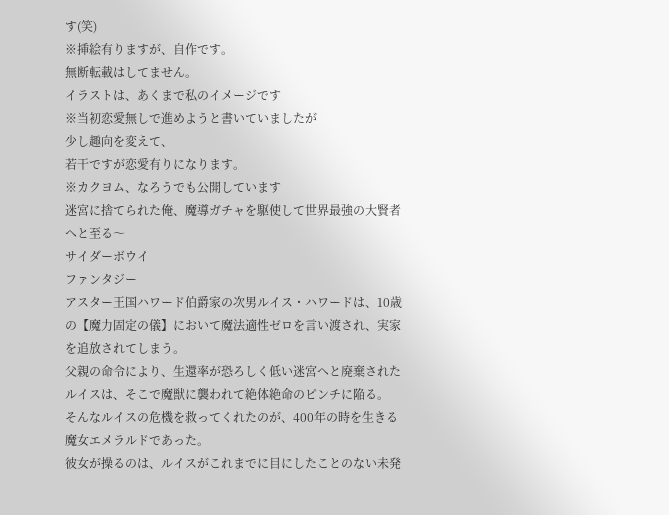す(笑)
※挿絵有りますが、自作です。
無断転載はしてません。
イラストは、あくまで私のイメージです
※当初恋愛無しで進めようと書いていましたが
少し趣向を変えて、
若干ですが恋愛有りになります。
※カクヨム、なろうでも公開しています
迷宮に捨てられた俺、魔導ガチャを駆使して世界最強の大賢者へと至る〜
サイダーボウイ
ファンタジー
アスター王国ハワード伯爵家の次男ルイス・ハワードは、10歳の【魔力固定の儀】において魔法適性ゼロを言い渡され、実家を追放されてしまう。
父親の命令により、生還率が恐ろしく低い迷宮へと廃棄されたルイスは、そこで魔獣に襲われて絶体絶命のピンチに陥る。
そんなルイスの危機を救ってくれたのが、400年の時を生きる魔女エメラルドであった。
彼女が操るのは、ルイスがこれまでに目にしたことのない未発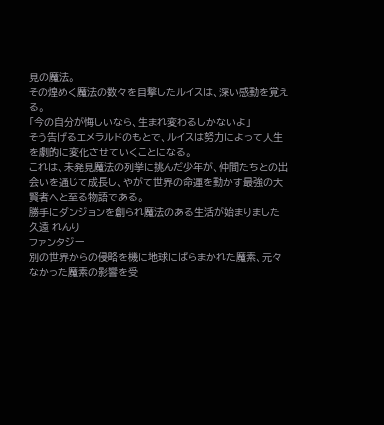見の魔法。
その煌めく魔法の数々を目撃したルイスは、深い感動を覚える。
「今の自分が悔しいなら、生まれ変わるしかないよ」
そう告げるエメラルドのもとで、ルイスは努力によって人生を劇的に変化させていくことになる。
これは、未発見魔法の列挙に挑んだ少年が、仲間たちとの出会いを通じて成長し、やがて世界の命運を動かす最強の大賢者へと至る物語である。
勝手にダンジョンを創られ魔法のある生活が始まりました
久遠 れんり
ファンタジー
別の世界からの侵略を機に地球にばらまかれた魔素、元々なかった魔素の影響を受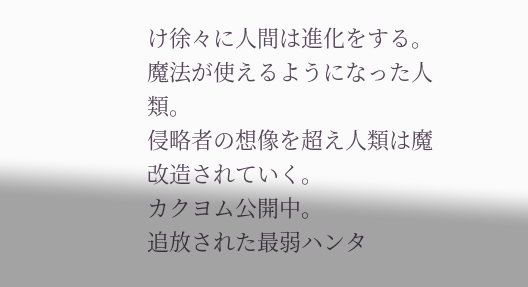け徐々に人間は進化をする。
魔法が使えるようになった人類。
侵略者の想像を超え人類は魔改造されていく。
カクヨム公開中。
追放された最弱ハンタ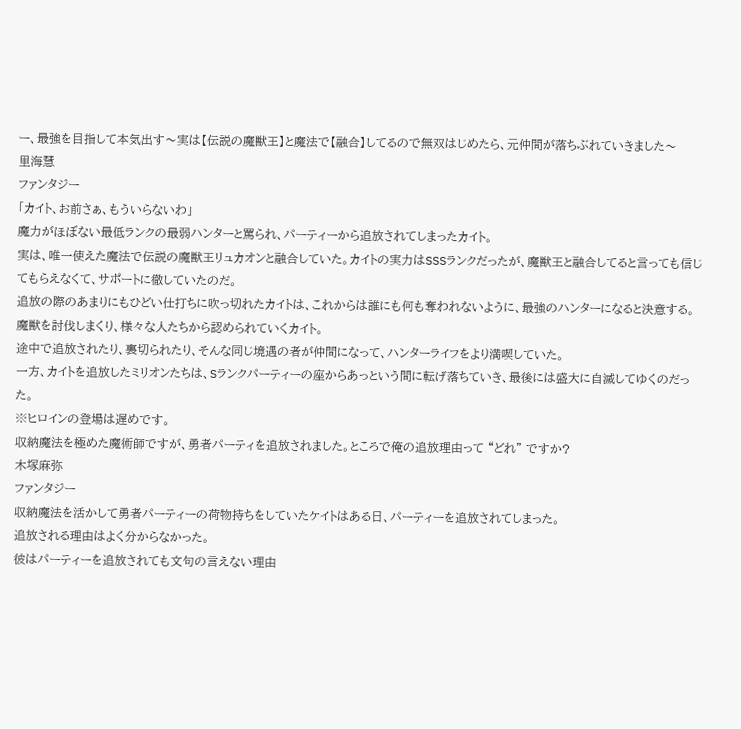ー、最強を目指して本気出す〜実は【伝説の魔獣王】と魔法で【融合】してるので無双はじめたら、元仲間が落ちぶれていきました〜
里海慧
ファンタジー
「カイト、お前さぁ、もういらないわ」
魔力がほぼない最低ランクの最弱ハンターと罵られ、パーティーから追放されてしまったカイト。
実は、唯一使えた魔法で伝説の魔獣王リュカオンと融合していた。カイトの実力はSSSランクだったが、魔獣王と融合してると言っても信じてもらえなくて、サポートに徹していたのだ。
追放の際のあまりにもひどい仕打ちに吹っ切れたカイトは、これからは誰にも何も奪われないように、最強のハンターになると決意する。
魔獣を討伐しまくり、様々な人たちから認められていくカイト。
途中で追放されたり、裏切られたり、そんな同じ境遇の者が仲間になって、ハンターライフをより満喫していた。
一方、カイトを追放したミリオンたちは、Sランクパーティーの座からあっという間に転げ落ちていき、最後には盛大に自滅してゆくのだった。
※ヒロインの登場は遅めです。
収納魔法を極めた魔術師ですが、勇者パーティを追放されました。ところで俺の追放理由って “どれ” ですか?
木塚麻弥
ファンタジー
収納魔法を活かして勇者パーティーの荷物持ちをしていたケイトはある日、パーティーを追放されてしまった。
追放される理由はよく分からなかった。
彼はパーティーを追放されても文句の言えない理由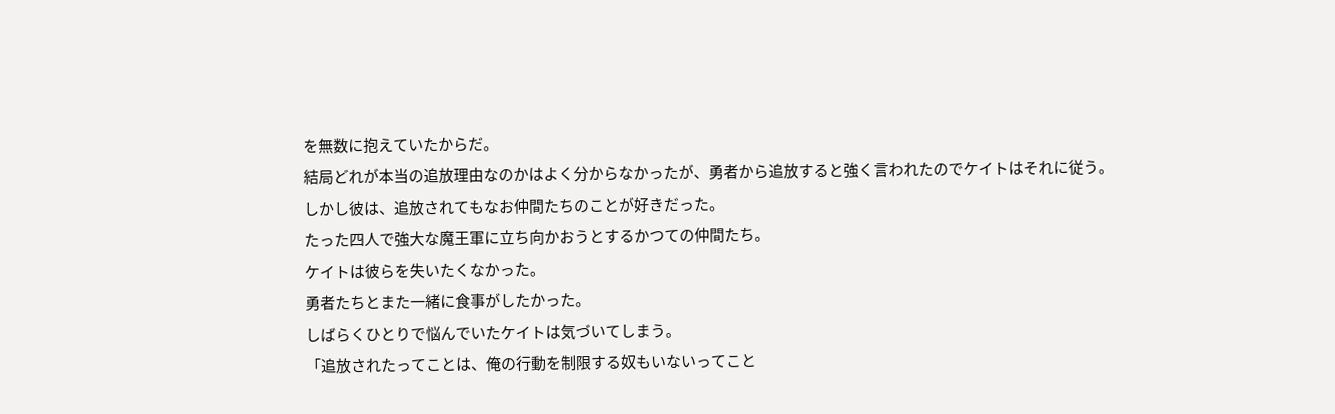を無数に抱えていたからだ。
結局どれが本当の追放理由なのかはよく分からなかったが、勇者から追放すると強く言われたのでケイトはそれに従う。
しかし彼は、追放されてもなお仲間たちのことが好きだった。
たった四人で強大な魔王軍に立ち向かおうとするかつての仲間たち。
ケイトは彼らを失いたくなかった。
勇者たちとまた一緒に食事がしたかった。
しばらくひとりで悩んでいたケイトは気づいてしまう。
「追放されたってことは、俺の行動を制限する奴もいないってこと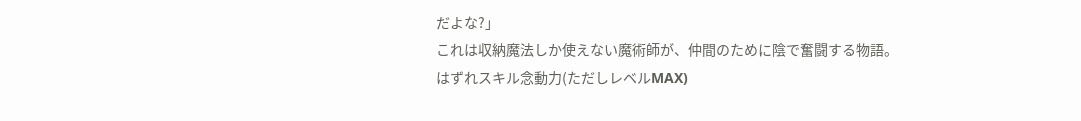だよな?」
これは収納魔法しか使えない魔術師が、仲間のために陰で奮闘する物語。
はずれスキル念動力(ただしレベルMAX)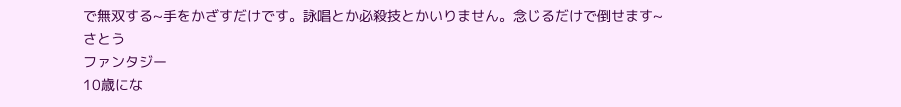で無双する~手をかざすだけです。詠唱とか必殺技とかいりません。念じるだけで倒せます~
さとう
ファンタジー
10歳にな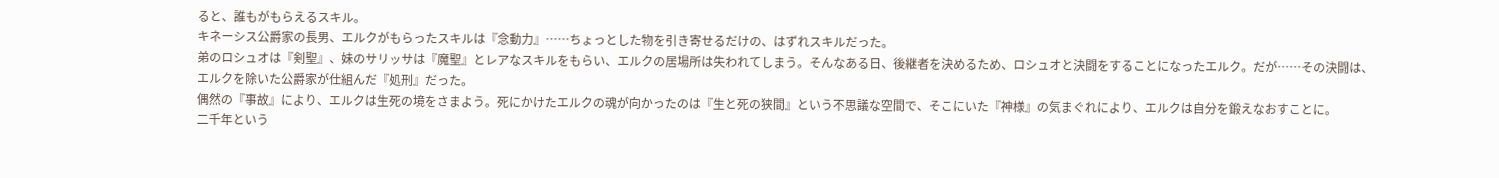ると、誰もがもらえるスキル。
キネーシス公爵家の長男、エルクがもらったスキルは『念動力』……ちょっとした物を引き寄せるだけの、はずれスキルだった。
弟のロシュオは『剣聖』、妹のサリッサは『魔聖』とレアなスキルをもらい、エルクの居場所は失われてしまう。そんなある日、後継者を決めるため、ロシュオと決闘をすることになったエルク。だが……その決闘は、エルクを除いた公爵家が仕組んだ『処刑』だった。
偶然の『事故』により、エルクは生死の境をさまよう。死にかけたエルクの魂が向かったのは『生と死の狭間』という不思議な空間で、そこにいた『神様』の気まぐれにより、エルクは自分を鍛えなおすことに。
二千年という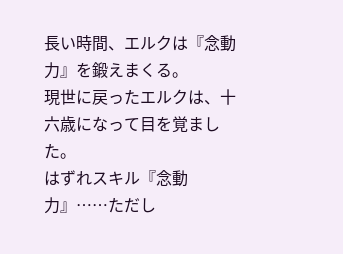長い時間、エルクは『念動力』を鍛えまくる。
現世に戻ったエルクは、十六歳になって目を覚ました。
はずれスキル『念動力』……ただし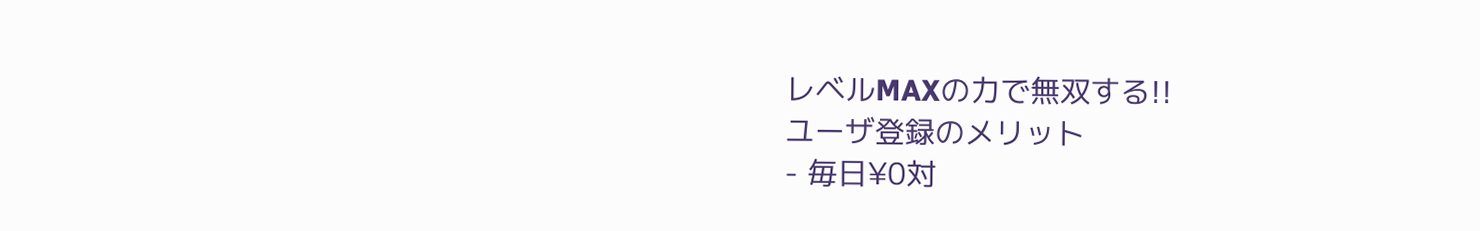レベルMAXの力で無双する!!
ユーザ登録のメリット
- 毎日¥0対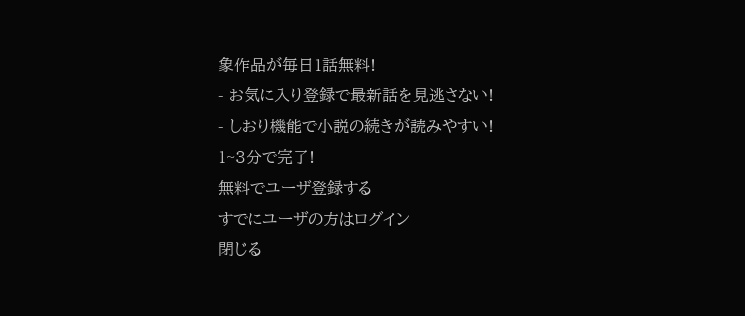象作品が毎日1話無料!
- お気に入り登録で最新話を見逃さない!
- しおり機能で小説の続きが読みやすい!
1~3分で完了!
無料でユーザ登録する
すでにユーザの方はログイン
閉じる